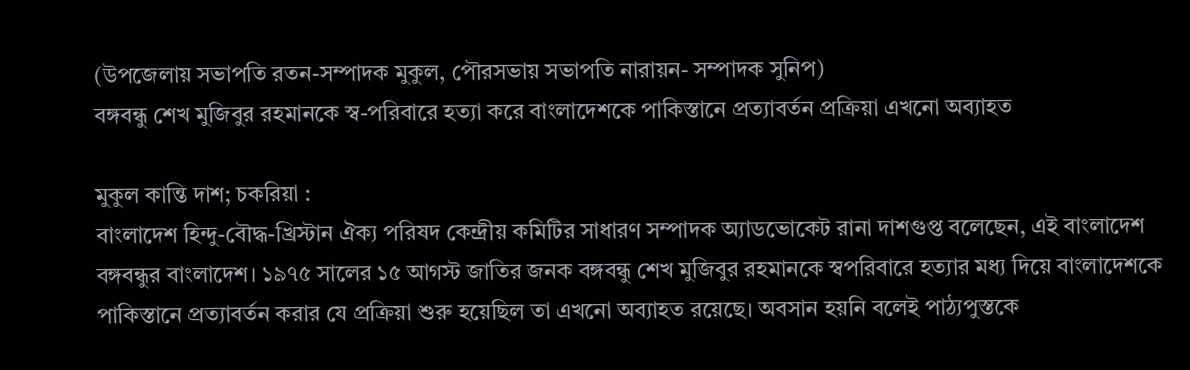(উপজেলায় সভাপতি রতন-সম্পাদক মুকুল, পৌরসভায় সভাপতি নারায়ন- সম্পাদক সুনিপ)
বঙ্গবন্ধু শেখ মুজিবুর রহমানকে স্ব-পরিবারে হত্যা করে বাংলাদেশকে পাকিস্তানে প্রত্যাবর্তন প্রক্রিয়া এখনো অব্যাহত

মুকুল কান্তি দাশ; চকরিয়া :
বাংলাদেশ হিন্দু-বৌদ্ধ-খ্রিস্টান ঐক্য পরিষদ কেন্দ্রীয় কমিটির সাধারণ সম্পাদক অ্যাডভোকেট রানা দাশগুপ্ত বলেছেন, এই বাংলাদেশ বঙ্গবন্ধুর বাংলাদেশ। ১৯৭৫ সালের ১৫ আগস্ট জাতির জনক বঙ্গবন্ধু শেখ মুজিবুর রহমানকে স্বপরিবারে হত্যার মধ্য দিয়ে বাংলাদেশকে পাকিস্তানে প্রত্যাবর্তন করার যে প্রক্রিয়া শুরু হয়েছিল তা এখনো অব্যাহত রয়েছে। অবসান হয়নি বলেই পাঠ্যপুস্তকে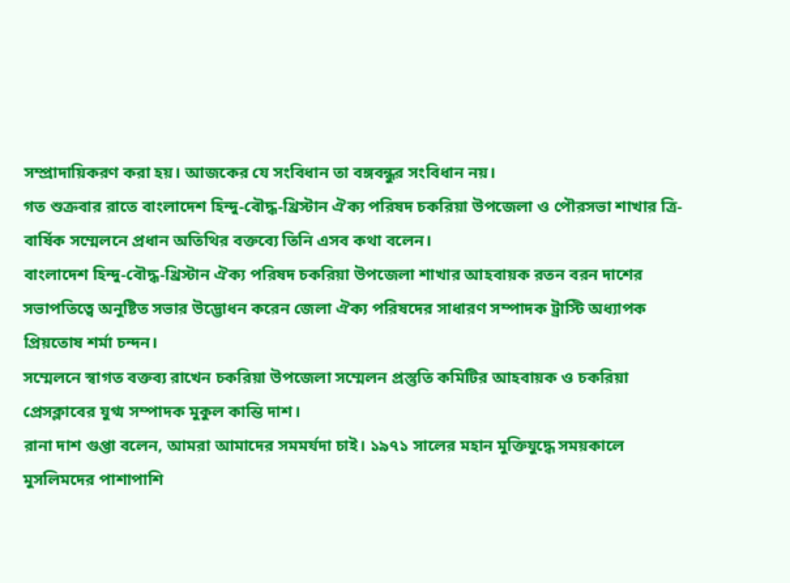সম্প্রাদায়িকরণ করা হয়। আজকের যে সংবিধান তা বঙ্গবন্ধুর সংবিধান নয়।
গত শুক্রবার রাতে বাংলাদেশ হিন্দু-বৌদ্ধ-খ্রিস্টান ঐক্য পরিষদ চকরিয়া উপজেলা ও পৌরসভা শাখার ত্রি-বার্ষিক সম্মেলনে প্রধান অতিথির বক্তব্যে তিনি এসব কথা বলেন।
বাংলাদেশ হিন্দু-বৌদ্ধ-খ্রিস্টান ঐক্য পরিষদ চকরিয়া উপজেলা শাখার আহবায়ক রতন বরন দাশের সভাপতিত্বে অনুষ্টিত সভার উদ্ভোধন করেন জেলা ঐক্য পরিষদের সাধারণ সম্পাদক ট্রাস্টি অধ্যাপক প্রিয়তোষ শর্মা চন্দন।
সম্মেলনে স্বাগত বক্তব্য রাখেন চকরিয়া উপজেলা সম্মেলন প্রস্তুতি কমিটির আহবায়ক ও চকরিয়া প্রেসক্লাবের যুগ্ম সম্পাদক মুকুল কান্তি দাশ।
রানা দাশ গুপ্তা বলেন, আমরা আমাদের সমমর্যদা চাই। ১৯৭১ সালের মহান মুক্তিযুদ্ধে সময়কালে মুসলিমদের পাশাপাশি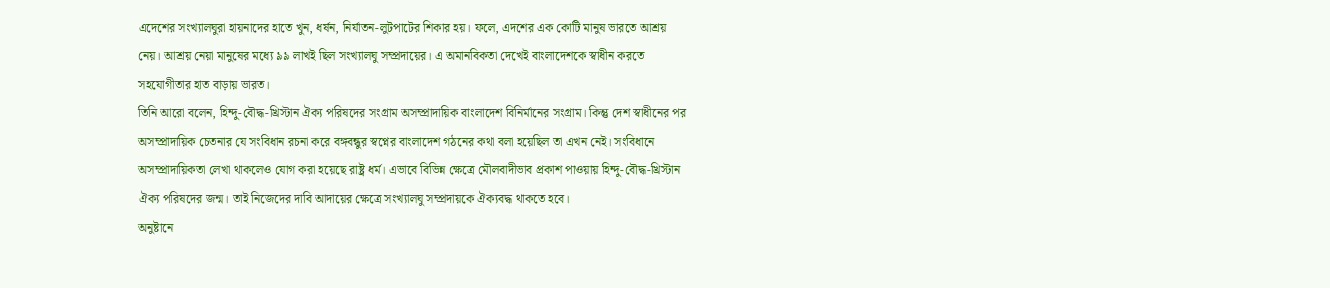এদেশের সংখ্যালঘুরা হায়নাদের হাতে খুন, ধর্ষন, নির্যাতন-লুটপাটের শিকার হয়। ফলে, এদশের এক কোটি মানুষ ভারতে আশ্রয় নেয়। আশ্রয় নেয়া মানুষের মধ্যে ৯৯ লাখই ছিল সংখ্যালঘু সম্প্রদায়ের। এ অমানবিকতা দেখেই বাংলাদেশকে স্বাধীন করতে সহযোগীতার হাত বাড়ায় ভারত।
তিনি আরো বলেন, হিন্দু-বৌদ্ধ-খ্রিস্টান ঐক্য পরিষদের সংগ্রাম অসম্প্রাদায়িক বাংলাদেশ বিনির্মানের সংগ্রাম। কিন্তু দেশ স্বাধীনের পর অসম্প্রাদায়িক চেতনার যে সংবিধান রচনা করে বঙ্গবন্ধুর স্বপ্নের বাংলাদেশ গঠনের কথা বলা হয়েছিল তা এখন নেই। সংবিধানে অসম্প্রাদায়িকতা লেখা থাকলেও যোগ করা হয়েছে রাষ্ট্র ধর্ম। এভাবে বিভিন্ন ক্ষেত্রে মৌলবাদীভাব প্রকাশ পাওয়ায় হিন্দু-বৌদ্ধ-খ্রিস্টান ঐক্য পরিষদের জন্ম। তাই নিজেদের দাবি আদায়ের ক্ষেত্রে সংখ্যালঘু সম্প্রদায়কে ঐক্যবদ্ধ থাকতে হবে।
অনুষ্টানে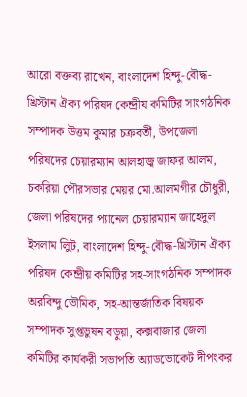আরো বক্তব্য রাখেন, বাংলাদেশ হিন্দু-বৌদ্ধ-খ্রিস্টান ঐক্য পরিষদ কেন্দ্রীয কমিটির সাংগঠনিক সম্পাদক উত্তম কুমার চক্রবর্তী, উপজেলা পরিষদের চেয়ারম্যান আলহাজ্ব জাফর আলম, চকরিয়া পৌরসভার মেয়র মো.আলমগীর চৌধুরী, জেলা পরিষদের প্যানেল চেয়ারম্যান জাহেদুল ইসলাম লিুট, বাংলাদেশ হিন্দু-বৌদ্ধ-খ্রিস্টান ঐক্য পরিষদ কেন্দ্রীয় কমিটির সহ-সাংগঠনিক সম্পাদক অরবিন্দু ভৌমিক, সহ-আন্তর্জাতিক বিষয়ক সম্পাদক সুপ্তভুষন বড়ুয়া, কক্সবাজার জেলা কমিটির কার্যকরী সভাপতি অ্যাডভোকেট দীপংকর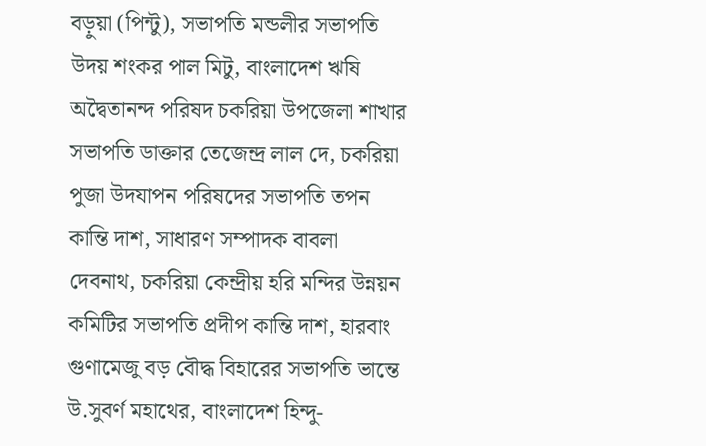বড়ুয়া (পিন্টু), সভাপতি মন্ডলীর সভাপতি উদয় শংকর পাল মিটু, বাংলাদেশ ঋষি অদ্বৈতানন্দ পরিষদ চকরিয়া উপজেলা শাখার সভাপতি ডাক্তার তেজেন্দ্র লাল দে, চকরিয়া পুজা উদযাপন পরিষদের সভাপতি তপন কান্তি দাশ, সাধারণ সম্পাদক বাবলা দেবনাথ, চকরিয়া কেন্দ্রীয় হরি মন্দির উন্নয়ন কমিটির সভাপতি প্রদীপ কান্তি দাশ, হারবাং গুণামেজু বড় বৌদ্ধ বিহারের সভাপতি ভান্তে উ.সুবর্ণ মহাথের, বাংলাদেশ হিন্দু-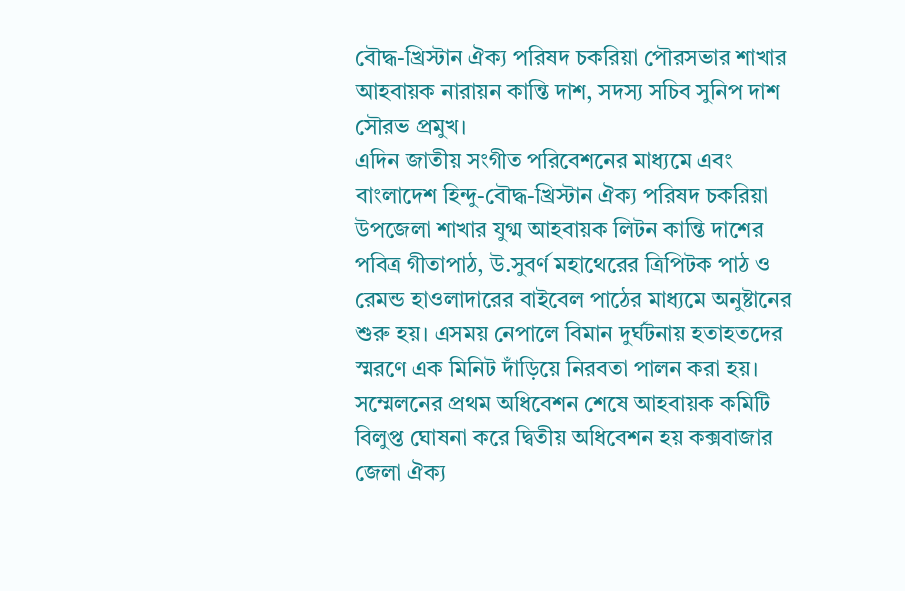বৌদ্ধ-খ্রিস্টান ঐক্য পরিষদ চকরিয়া পৌরসভার শাখার আহবায়ক নারায়ন কান্তি দাশ, সদস্য সচিব সুনিপ দাশ সৌরভ প্রমুখ।
এদিন জাতীয় সংগীত পরিবেশনের মাধ্যমে এবং বাংলাদেশ হিন্দু-বৌদ্ধ-খ্রিস্টান ঐক্য পরিষদ চকরিয়া উপজেলা শাখার যুগ্ম আহবায়ক লিটন কান্তি দাশের পবিত্র গীতাপাঠ, উ.সুবর্ণ মহাথেরের ত্রিপিটক পাঠ ও রেমন্ড হাওলাদারের বাইবেল পাঠের মাধ্যমে অনুষ্টানের শুরু হয়। এসময় নেপালে বিমান দুর্ঘটনায় হতাহতদের স্মরণে এক মিনিট দাঁড়িয়ে নিরবতা পালন করা হয়।
সম্মেলনের প্রথম অধিবেশন শেষে আহবায়ক কমিটি বিলুপ্ত ঘোষনা করে দ্বিতীয় অধিবেশন হয় কক্সবাজার জেলা ঐক্য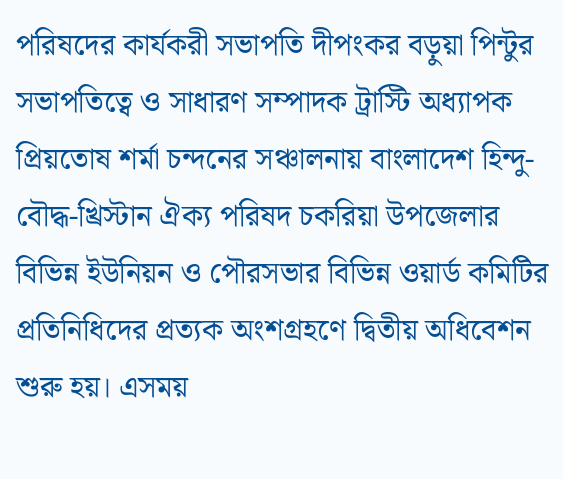পরিষদের কার্যকরী সভাপতি দীপংকর বড়ুয়া পিন্টুর সভাপতিত্বে ও সাধারণ সম্পাদক ট্রাস্টি অধ্যাপক প্রিয়তোষ শর্মা চন্দনের সঞ্চালনায় বাংলাদেশ হিন্দু-বৌদ্ধ-খ্রিস্টান ঐক্য পরিষদ চকরিয়া উপজেলার বিভিন্ন ইউনিয়ন ও পৌরসভার বিভিন্ন ওয়ার্ড কমিটির প্রতিনিধিদের প্রত্যক অংশগ্রহণে দ্বিতীয় অধিবেশন শুরু হয়। এসময়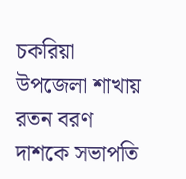চকরিয়া উপজেলা শাখায় রতন বরণ দাশকে সভাপতি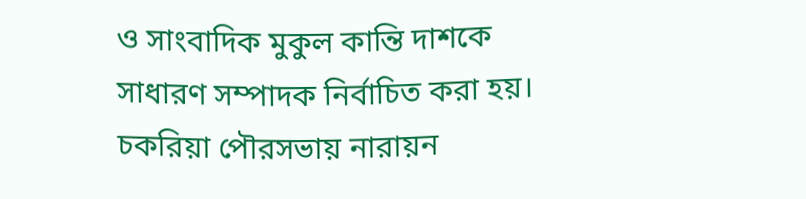ও সাংবাদিক মুকুল কান্তি দাশকে সাধারণ সম্পাদক নির্বাচিত করা হয়। চকরিয়া পৌরসভায় নারায়ন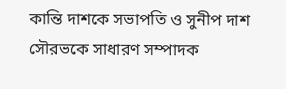কান্তি দাশকে সভাপতি ও সুনীপ দাশ সৌরভকে সাধারণ সম্পাদক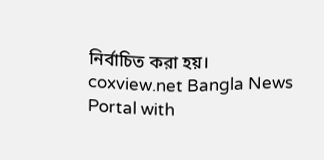নির্বাচিত করা হয়।
coxview.net Bangla News Portal with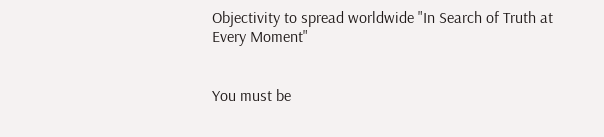Objectivity to spread worldwide "In Search of Truth at Every Moment"


You must be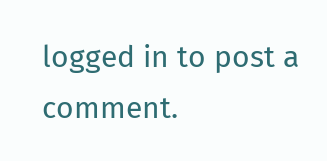logged in to post a comment.